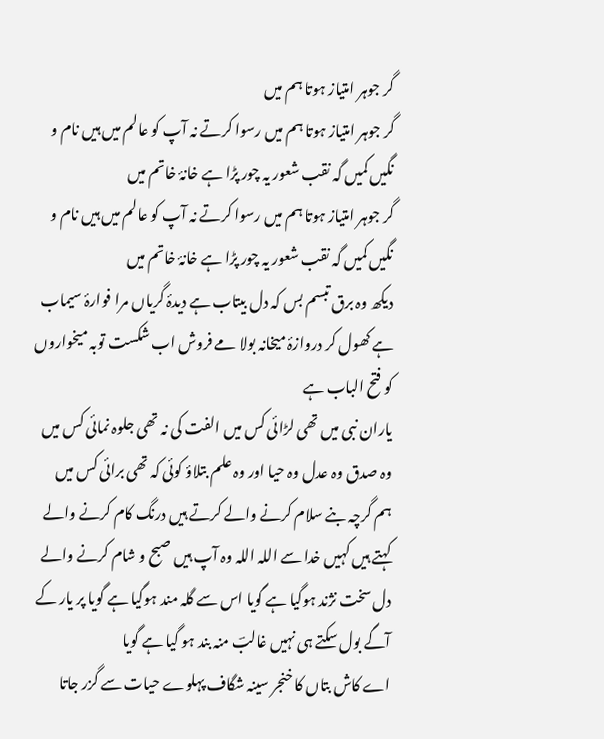گر جوہر امتیاز ہوتا ہم میں
گر جوہر امتیاز ہوتا ہم میں رسوا کرتے نہ آپ کو عالم میں ہیں نام و نگیں کمیں گہ نقب شعور یہ چور پڑا ہے خانۂ خاتم میں
گر جوہر امتیاز ہوتا ہم میں رسوا کرتے نہ آپ کو عالم میں ہیں نام و نگیں کمیں گہ نقب شعور یہ چور پڑا ہے خانۂ خاتم میں
دیکھ وہ برق تبسم بس کہ دل بیتاب ہے دیدۂ گریاں مرا فوارۂ سیماب ہے کھول کر دروازۂ میخانہ بولا مے فروش اب شکست توبہ میخواروں کو فتح الباب ہے
یاران نبی میں تھی لڑائی کس میں الفت کی نہ تھی جلوہ نمائی کس میں وہ صدق وہ عدل وہ حیا اور وہ علم بتلاؤ کوئی کہ تھی برائی کس میں
ہم گرچہ بنے سلام کرنے والے کرتے ہیں درنگ کام کرنے والے کہتے ہیں کہیں خدا سے اللہ اللہ وہ آپ ہیں صبح و شام کرنے والے
دل سخت نژند ہوگیا ہے گویا اس سے گلہ مند ہوگیا ہے گویا پر یار کے آگے بول سکتے ہی نہیں غالبؔ منہ بند ہو گیا ہے گویا
اے کاش بتاں کا خنجر سینہ شگاف پہلوے حیات سے گزر جاتا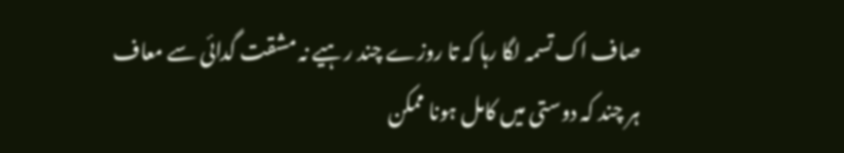صاف اک تسمہ لگا رہا کہ تا روزے چند رہیے نہ مشقت گدائی سے معاف
ہر چند کہ دوستی میں کامل ہونا ممکن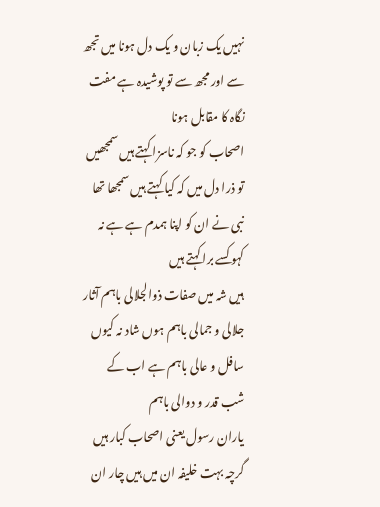نہیں یک زبان و یک دل ہونا میں تجھ سے اور مجھ سے تو پوشیدہ ہے مفت نگاہ کا مقابل ہونا
اصحاب کو جو کہ ناسزا کہتے ہیں سمجھیں تو ذرا دل میں کہ کیا کہتے ہیں سمجھا تھا نبی نے ان کو اپنا ہمدم ہے ہے نہ کہو کسے برا کہتے ہیں
ہیں شہ میں صفات ذوالجلالی باہم آثار جلالی و جمالی باہم ہوں شاد نہ کیوں سافل و عالی باہم ہے اب کے شب قدر و دوالی باہم
یاران رسول یعنی اصحاب کبار ہیں گرچہ بہت خلیفہ ان میں ہیں چار ان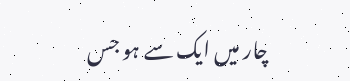چار میں ایک سے ہو جس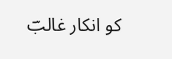کو انکار غالبؔ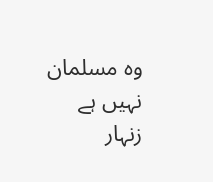وہ مسلمان نہیں ہے زنہار